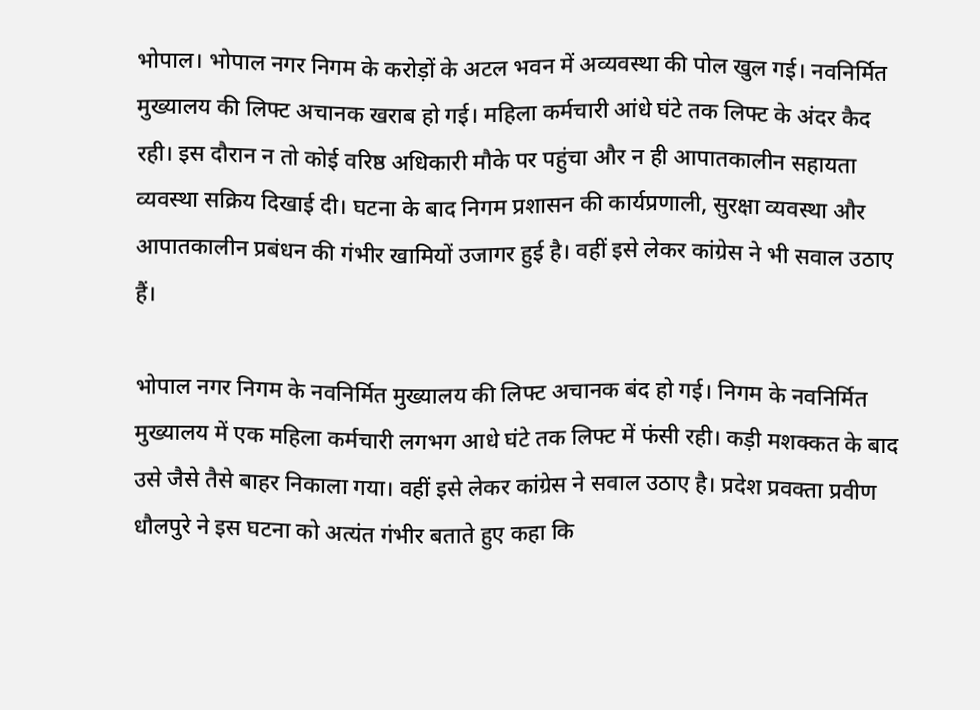भोपाल। भोपाल नगर निगम के करोड़ों के अटल भवन में अव्यवस्था की पोल खुल गई। नवनिर्मित मुख्यालय की लिफ्ट अचानक खराब हो गई। महिला कर्मचारी आंधे घंटे तक लिफ्ट के अंदर कैद रही। इस दौरान न तो कोई वरिष्ठ अधिकारी मौके पर पहुंचा और न ही आपातकालीन सहायता व्यवस्था सक्रिय दिखाई दी। घटना के बाद निगम प्रशासन की कार्यप्रणाली, सुरक्षा व्यवस्था और आपातकालीन प्रबंधन की गंभीर खामियों उजागर हुई है। वहीं इसे लेकर कांग्रेस ने भी सवाल उठाए हैं।

भोपाल नगर निगम के नवनिर्मित मुख्यालय की लिफ्ट अचानक बंद हो गई। निगम के नवनिर्मित मुख्यालय में एक महिला कर्मचारी लगभग आधे घंटे तक लिफ्ट में फंसी रही। कड़ी मशक्कत के बाद उसे जैसे तैसे बाहर निकाला गया। वहीं इसे लेकर कांग्रेस ने सवाल उठाए है। प्रदेश प्रवक्ता प्रवीण धौलपुरे ने इस घटना को अत्यंत गंभीर बताते हुए कहा कि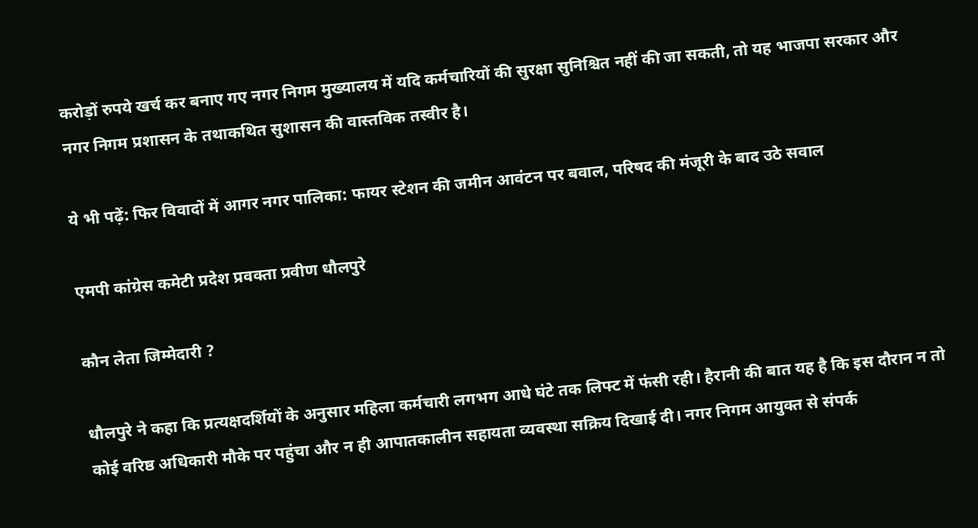करोड़ों रुपये खर्च कर बनाए गए नगर निगम मुख्यालय में यदि कर्मचारियों की सुरक्षा सुनिश्चित नहीं की जा सकती, तो यह भाजपा सरकार और नगर निगम प्रशासन के तथाकथित सुशासन की वास्तविक तस्वीर है।

ये भी पढ़ें: फिर विवादों में आगर नगर पालिका: फायर स्टेशन की जमीन आवंटन पर बवाल, परिषद की मंजूरी के बाद उठे सवाल

एमपी कांग्रेस कमेटी प्रदेश प्रवक्ता प्रवीण धौलपुरे

कौन लेता जिम्मेदारी ?

धौलपुरे ने कहा कि प्रत्यक्षदर्शियों के अनुसार महिला कर्मचारी लगभग आधे घंटे तक लिफ्ट में फंसी रही। हैरानी की बात यह है कि इस दौरान न तो कोई वरिष्ठ अधिकारी मौके पर पहुंचा और न ही आपातकालीन सहायता व्यवस्था सक्रिय दिखाई दी। नगर निगम आयुक्त से संपर्क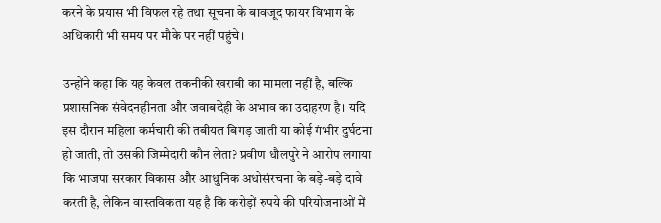करने के प्रयास भी विफल रहे तथा सूचना के बावजूद फायर विभाग के अधिकारी भी समय पर मौके पर नहीं पहुंचे।

उन्होंने कहा कि यह केवल तकनीकी खराबी का मामला नहीं है, बल्कि प्रशासनिक संवेदनहीनता और जवाबदेही के अभाव का उदाहरण है। यदि इस दौरान महिला कर्मचारी की तबीयत बिगड़ जाती या कोई गंभीर दुर्घटना हो जाती, तो उसकी जिम्मेदारी कौन लेता? प्रवीण धौलपुरे ने आरोप लगाया कि भाजपा सरकार विकास और आधुनिक अधोसंरचना के बड़े-बड़े दावे करती है, लेकिन वास्तविकता यह है कि करोड़ों रुपये की परियोजनाओं में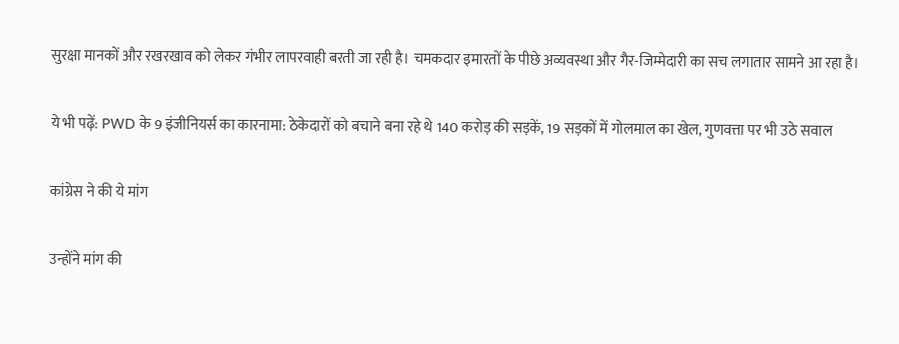सुरक्षा मानकों और रखरखाव को लेकर गंभीर लापरवाही बरती जा रही है। चमकदार इमारतों के पीछे अव्यवस्था और गैर-जिम्मेदारी का सच लगातार सामने आ रहा है।

ये भी पढ़ें: PWD के 9 इंजीनियर्स का कारनामा: ठेकेदारों को बचाने बना रहे थे 140 करोड़ की सड़कें, 19 सड़कों में गोलमाल का खेल, गुणवत्ता पर भी उठे सवाल

कांग्रेस ने की ये मांग

उन्होंने मांग की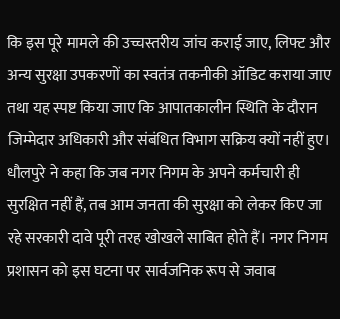कि इस पूरे मामले की उच्चस्तरीय जांच कराई जाए, लिफ्ट और अन्य सुरक्षा उपकरणों का स्वतंत्र तकनीकी ऑडिट कराया जाए तथा यह स्पष्ट किया जाए कि आपातकालीन स्थिति के दौरान जिम्मेदार अधिकारी और संबंधित विभाग सक्रिय क्यों नहीं हुए। धौलपुरे ने कहा कि जब नगर निगम के अपने कर्मचारी ही सुरक्षित नहीं हैं, तब आम जनता की सुरक्षा को लेकर किए जा रहे सरकारी दावे पूरी तरह खोखले साबित होते हैं। नगर निगम प्रशासन को इस घटना पर सार्वजनिक रूप से जवाब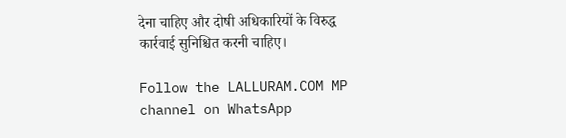देना चाहिए और दोषी अधिकारियों के विरुद्ध कार्रवाई सुनिश्चित करनी चाहिए।

Follow the LALLURAM.COM MP channel on WhatsApp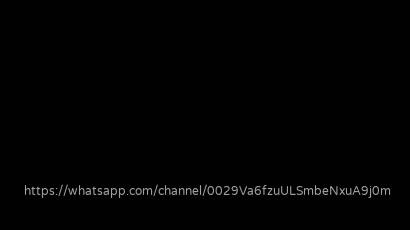https://whatsapp.com/channel/0029Va6fzuULSmbeNxuA9j0m